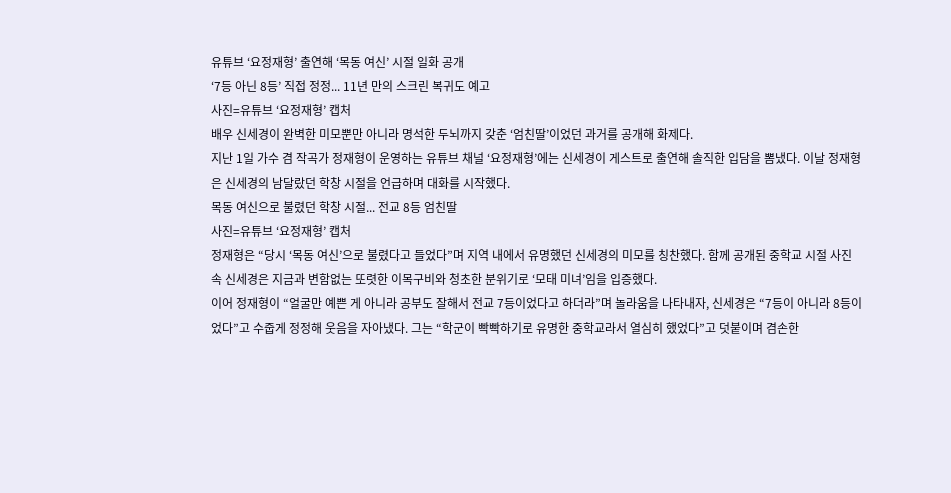유튜브 ‘요정재형’ 출연해 ‘목동 여신’ 시절 일화 공개
‘7등 아닌 8등’ 직접 정정... 11년 만의 스크린 복귀도 예고
사진=유튜브 ‘요정재형’ 캡처
배우 신세경이 완벽한 미모뿐만 아니라 명석한 두뇌까지 갖춘 ‘엄친딸’이었던 과거를 공개해 화제다.
지난 1일 가수 겸 작곡가 정재형이 운영하는 유튜브 채널 ‘요정재형’에는 신세경이 게스트로 출연해 솔직한 입담을 뽐냈다. 이날 정재형은 신세경의 남달랐던 학창 시절을 언급하며 대화를 시작했다.
목동 여신으로 불렸던 학창 시절... 전교 8등 엄친딸
사진=유튜브 ‘요정재형’ 캡처
정재형은 “당시 ‘목동 여신’으로 불렸다고 들었다”며 지역 내에서 유명했던 신세경의 미모를 칭찬했다. 함께 공개된 중학교 시절 사진 속 신세경은 지금과 변함없는 또렷한 이목구비와 청초한 분위기로 ‘모태 미녀’임을 입증했다.
이어 정재형이 “얼굴만 예쁜 게 아니라 공부도 잘해서 전교 7등이었다고 하더라”며 놀라움을 나타내자, 신세경은 “7등이 아니라 8등이었다”고 수줍게 정정해 웃음을 자아냈다. 그는 “학군이 빡빡하기로 유명한 중학교라서 열심히 했었다”고 덧붙이며 겸손한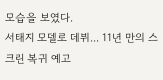모습을 보였다.
서태지 모델로 데뷔... 11년 만의 스크린 복귀 예고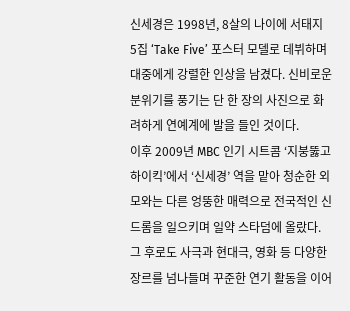신세경은 1998년, 8살의 나이에 서태지 5집 ‘Take Five’ 포스터 모델로 데뷔하며 대중에게 강렬한 인상을 남겼다. 신비로운 분위기를 풍기는 단 한 장의 사진으로 화려하게 연예계에 발을 들인 것이다.
이후 2009년 MBC 인기 시트콤 ‘지붕뚫고 하이킥’에서 ‘신세경’ 역을 맡아 청순한 외모와는 다른 엉뚱한 매력으로 전국적인 신드롬을 일으키며 일약 스타덤에 올랐다. 그 후로도 사극과 현대극, 영화 등 다양한 장르를 넘나들며 꾸준한 연기 활동을 이어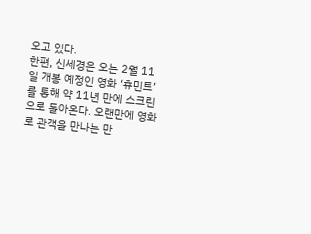오고 있다.
한편, 신세경은 오는 2월 11일 개봉 예정인 영화 ‘휴민트’를 통해 약 11년 만에 스크린으로 돌아온다. 오랜만에 영화로 관객을 만나는 만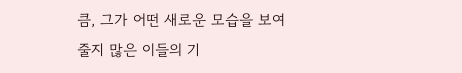큼, 그가 어떤 새로운 모습을 보여줄지 많은 이들의 기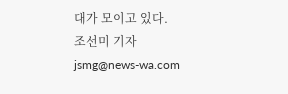대가 모이고 있다.
조선미 기자 jsmg@news-wa.com